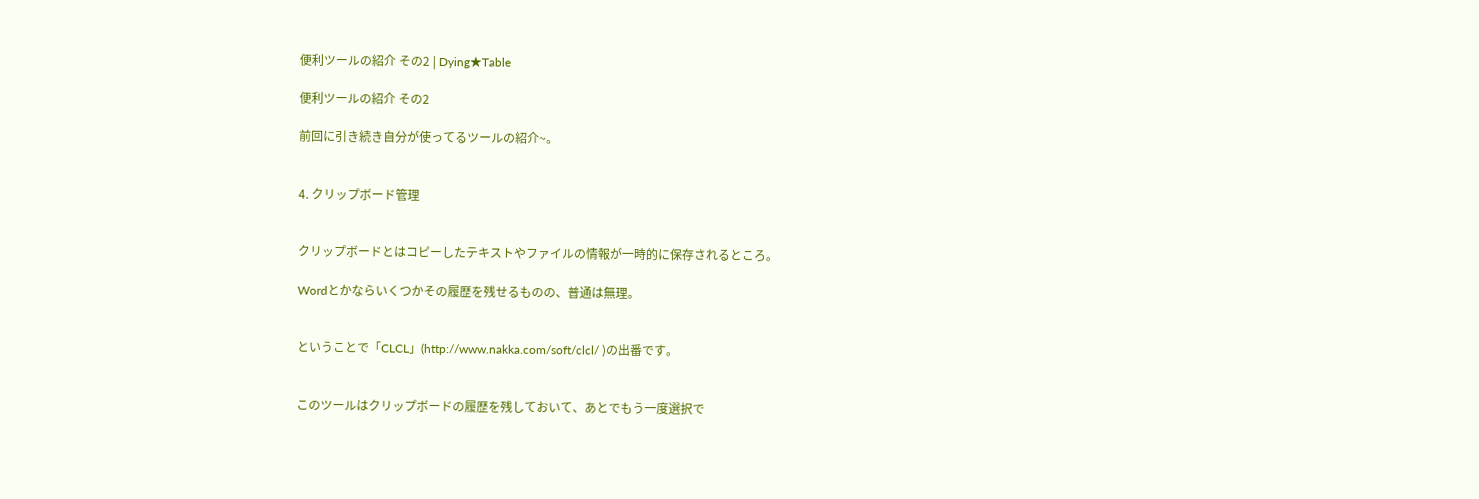便利ツールの紹介 その2 | Dying★Table

便利ツールの紹介 その2

前回に引き続き自分が使ってるツールの紹介~。


4. クリップボード管理


クリップボードとはコピーしたテキストやファイルの情報が一時的に保存されるところ。

Wordとかならいくつかその履歴を残せるものの、普通は無理。


ということで「CLCL」(http://www.nakka.com/soft/clcl/ )の出番です。


このツールはクリップボードの履歴を残しておいて、あとでもう一度選択で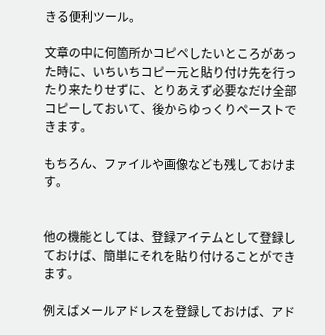きる便利ツール。

文章の中に何箇所かコピペしたいところがあった時に、いちいちコピー元と貼り付け先を行ったり来たりせずに、とりあえず必要なだけ全部コピーしておいて、後からゆっくりペーストできます。

もちろん、ファイルや画像なども残しておけます。


他の機能としては、登録アイテムとして登録しておけば、簡単にそれを貼り付けることができます。

例えばメールアドレスを登録しておけば、アド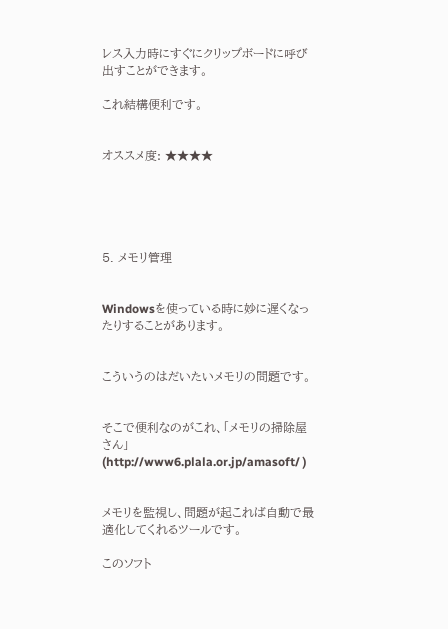レス入力時にすぐにクリップボードに呼び出すことができます。

これ結構便利です。


オススメ度: ★★★★





5. メモリ管理


Windowsを使っている時に妙に遅くなったりすることがあります。


こういうのはだいたいメモリの問題です。


そこで便利なのがこれ、「メモリの掃除屋さん」(http://www6.plala.or.jp/amasoft/ )


メモリを監視し、問題が起これば自動で最適化してくれるツールです。

このソフト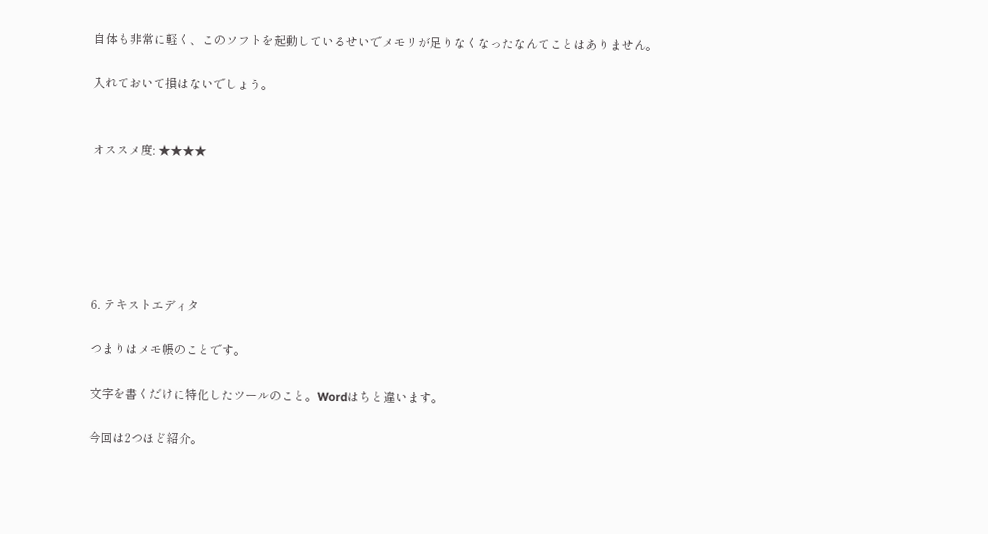自体も非常に軽く、このソフトを起動しているせいでメモリが足りなくなったなんてことはありません。

入れておいて損はないでしょう。


オススメ度: ★★★★






6. テキストエディタ

つまりはメモ帳のことです。

文字を書くだけに特化したツールのこと。Wordはちと違います。

今回は2つほど紹介。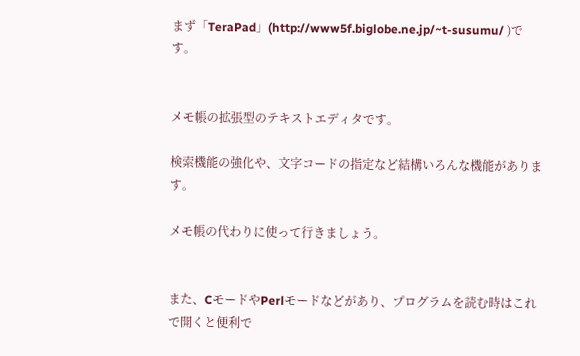まず「TeraPad」(http://www5f.biglobe.ne.jp/~t-susumu/ )です。


メモ帳の拡張型のテキストエディタです。

検索機能の強化や、文字コードの指定など結構いろんな機能があります。

メモ帳の代わりに使って行きましょう。


また、CモードやPerlモードなどがあり、プログラムを読む時はこれで開くと便利で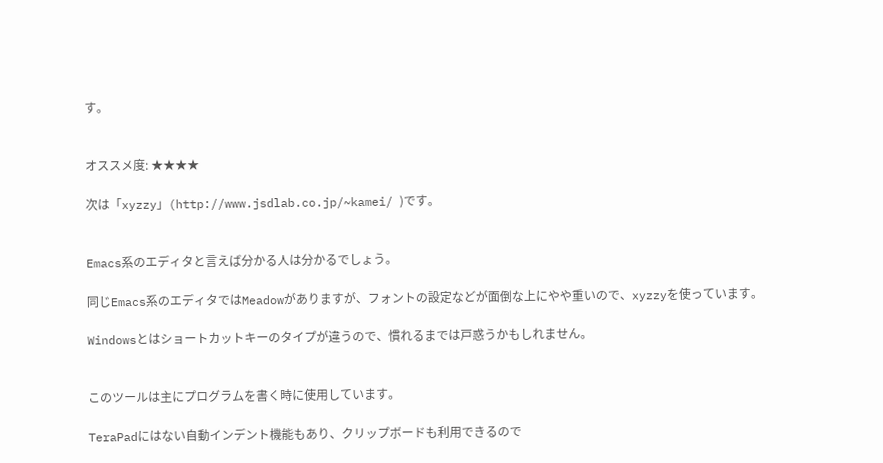す。


オススメ度: ★★★★

次は「xyzzy」(http://www.jsdlab.co.jp/~kamei/ )です。


Emacs系のエディタと言えば分かる人は分かるでしょう。

同じEmacs系のエディタではMeadowがありますが、フォントの設定などが面倒な上にやや重いので、xyzzyを使っています。

Windowsとはショートカットキーのタイプが違うので、慣れるまでは戸惑うかもしれません。


このツールは主にプログラムを書く時に使用しています。

TeraPadにはない自動インデント機能もあり、クリップボードも利用できるので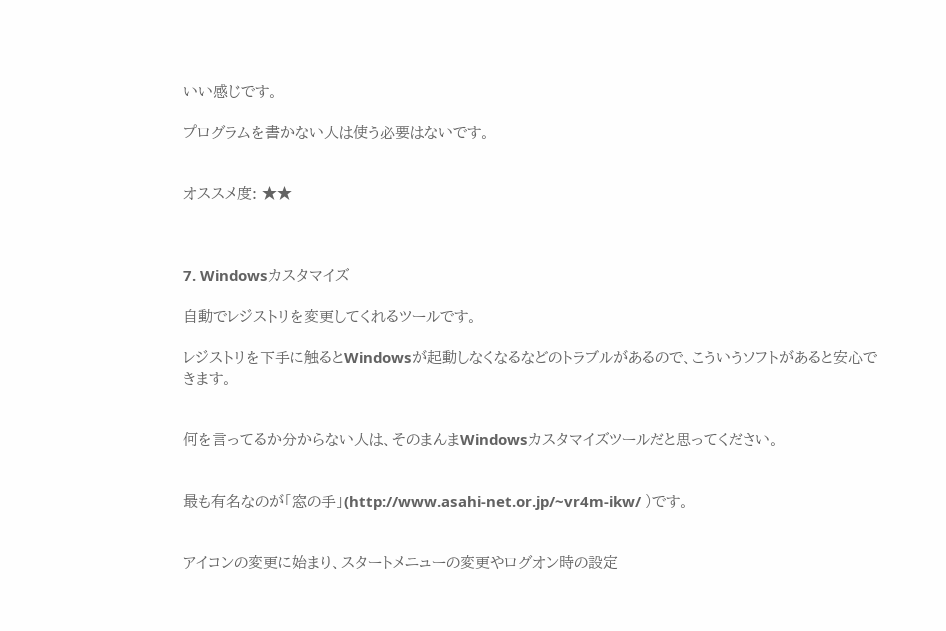いい感じです。

プログラムを書かない人は使う必要はないです。


オススメ度: ★★



7. Windowsカスタマイズ

自動でレジストリを変更してくれるツールです。

レジストリを下手に触るとWindowsが起動しなくなるなどのトラブルがあるので、こういうソフトがあると安心できます。


何を言ってるか分からない人は、そのまんまWindowsカスタマイズツールだと思ってください。


最も有名なのが「窓の手」(http://www.asahi-net.or.jp/~vr4m-ikw/ )です。


アイコンの変更に始まり、スタートメニューの変更やログオン時の設定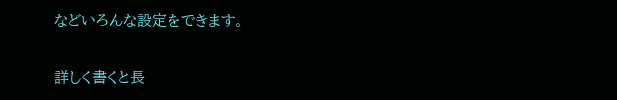などいろんな設定をできます。

詳しく書くと長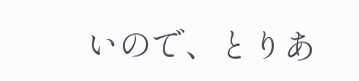いので、とりあ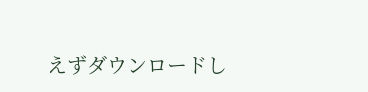えずダウンロードし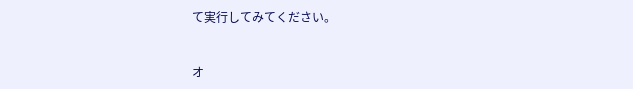て実行してみてください。


オ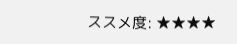ススメ度: ★★★★